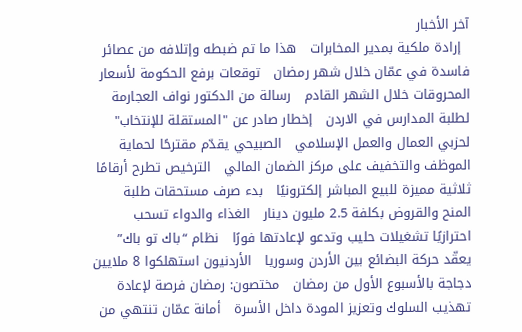آخر الأخبار
  إرادة ملكية بمدير المخابرات   هذا ما تم ضبطه وإتلافه من عصائر فاسدة في عمّان خلال شهر رمضان   توقعات برفع الحكومة لأسعار المحروقات خلال الشهر القادم   رسالة من الدكتور نواف العجارمة لطلبة المدارس في الاردن   إخطار صادر عن "المستقلة للإنتخاب" لحزبي العمال والعمل الإسلامي   الصبيحي يقدّم مقترحًا لحماية الموظف والتخفيف على مركز الضمان المالي   الترخيص تطرح أرقامًا ثلاثية مميزة للبيع المباشر إلكترونيًا   بدء صرف مستحقات طلبة المنح والقروض بكلفة 2.5 مليون دينار   الغذاء والدواء تسحب احترازيًا تشغيلات حليب وتدعو لإعادتها فورًا   نظام “باك تو باك” يعقّد حركة البضائع بين الأردن وسوريا   الأردنيون استهلكوا 8 ملايين دجاجة بالأسبوع الأول من رمضان   مختصون: رمضان فرصة لإعادة تهذيب السلوك وتعزيز المودة داخل الأسرة   أمانة عمّان تنتهي من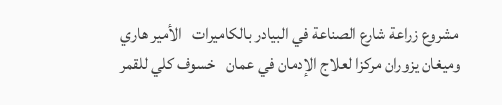مشروع زراعة شارع الصناعة في البيادر بالكاميرات   الأمير هاري وميغان يزوران مركزا لعلاج الإدمان في عمان   خسوف كلي للقمر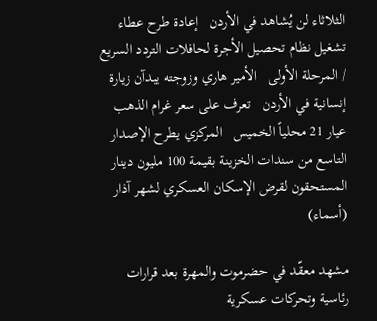الثلاثاء لن يُشاهد في الأردن   إعادة طرح عطاء تشغيل نظام تحصيل الأجرة لحافلات التردد السريع / المرحلة الأولى   الأمير هاري وزوجته يبدآن زيارة إنسانية في الأردن   تعرف على سعر غرام الذهب عيار 21 محلياً الخميس   المركزي يطرح الإصدار التاسع من سندات الخزينة بقيمة 100 مليون دينار   المستحقون لقرض الإسكان العسكري لشهر آذار (أسماء)

مشهد معقّد في حضرموت والمهرة بعد قرارات رئاسية وتحركات عسكرية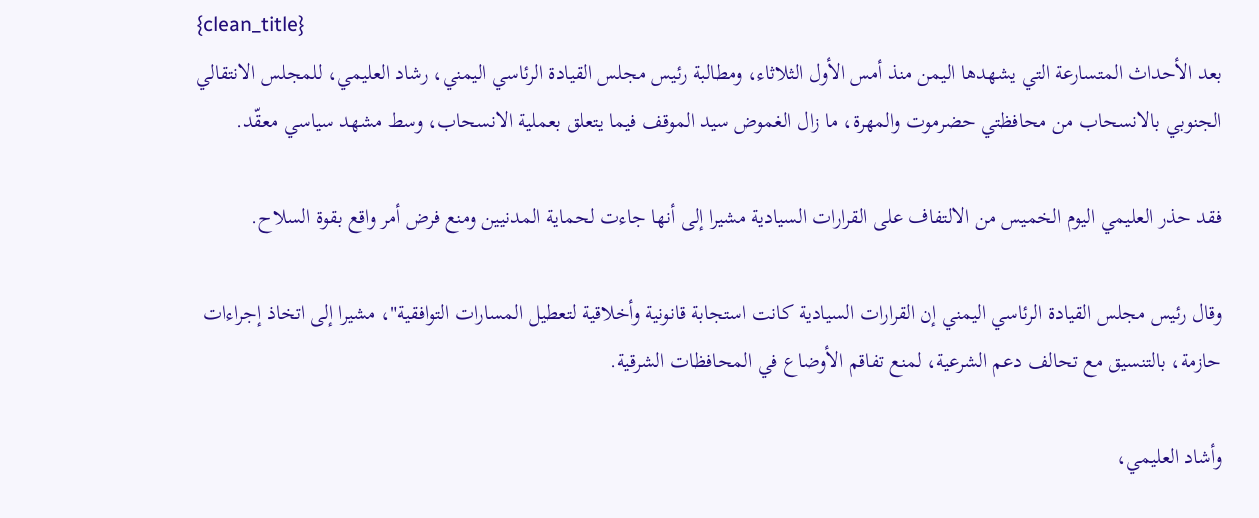{clean_title}
بعد الأحداث المتسارعة التي يشهدها اليمن منذ أمس الأول الثلاثاء، ومطالبة رئيس مجلس القيادة الرئاسي اليمني، رشاد العليمي، للمجلس الانتقالي الجنوبي بالانسحاب من محافظتي حضرموت والمهرة، ما زال الغموض سيد الموقف فيما يتعلق بعملية الانسحاب، وسط مشهد سياسي معقّد.

فقد حذر العليمي اليوم الخميس من الالتفاف على القرارات السيادية مشيرا إلى أنها جاءت لحماية المدنيين ومنع فرض أمر واقع بقوة السلاح.

وقال رئيس مجلس القيادة الرئاسي اليمني إن القرارات السيادية كانت استجابة قانونية وأخلاقية لتعطيل المسارات التوافقية"، مشيرا إلى اتخاذ إجراءات حازمة، بالتنسيق مع تحالف دعم الشرعية، لمنع تفاقم الأوضاع في المحافظات الشرقية.

وأشاد العليمي،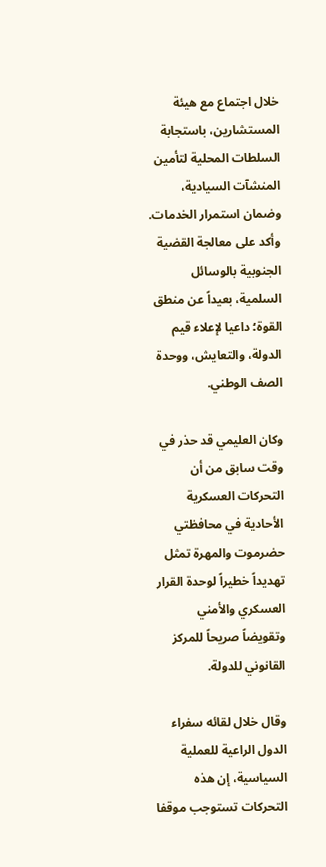خلال اجتماع مع هيئة المستشارين، باستجابة السلطات المحلية لتأمين المنشآت السيادية، وضمان استمرار الخدمات. وأكد على معالجة القضية الجنوبية بالوسائل السلمية، بعيداً عن منطق القوة؛ داعيا لإعلاء قيم الدولة، والتعايش، ووحدة الصف الوطني.

وكان العليمي قد حذر في وقت سابق من أن التحركات العسكرية الأحادية في محافظتي حضرموت والمهرة تمثل تهديداً خطيراً لوحدة القرار العسكري والأمني وتقويضاً صريحاً للمركز القانوني للدولة.

وقال خلال لقائه سفراء الدول الراعية للعملية السياسية، إن هذه التحركات تستوجب موقفا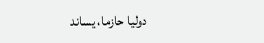دوليا حازما، يساند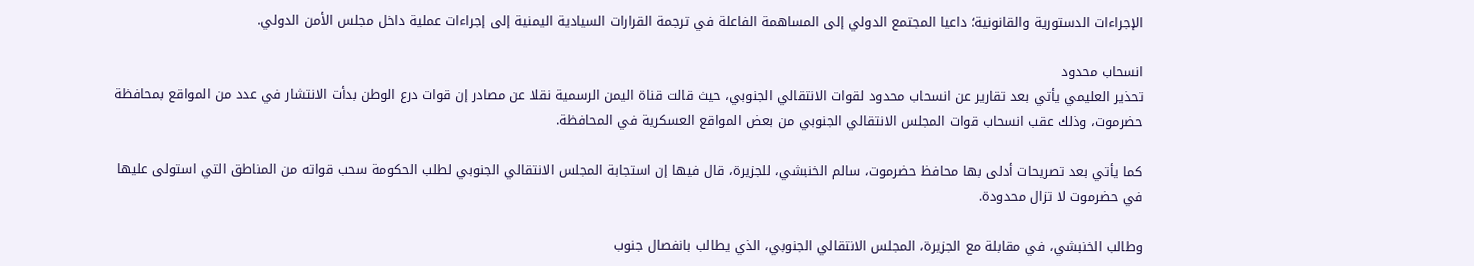الإجراءات الدستورية والقانونية؛ داعيا المجتمع الدولي إلى المساهمة الفاعلة في ترجمة القرارات السيادية اليمنية إلى إجراءات عملية داخل مجلس الأمن الدولي.

انسحاب محدود
تحذير العليمي يأتي بعد تقارير عن انسحاب محدود لقوات الانتقالي الجنوبي، حيث قالت قناة اليمن الرسمية نقلا عن مصادر إن قوات درع الوطن بدأت الانتشار في عدد من المواقع بمحافظة حضرموت، وذلك عقب انسحاب قوات المجلس الانتقالي الجنوبي من بعض المواقع العسكرية في المحافظة.

كما يأتي بعد تصريحات أدلى بها محافظ حضرموت، سالم الخنبشي، للجزيرة، قال فيها إن استجابة المجلس الانتقالي الجنوبي لطلب الحكومة سحب قواته من المناطق التي استولى عليها في حضرموت لا تزال محدودة.

وطالب الخنبشي، في مقابلة مع الجزيرة، المجلس الانتقالي الجنوبي، الذي يطالب بانفصال جنوب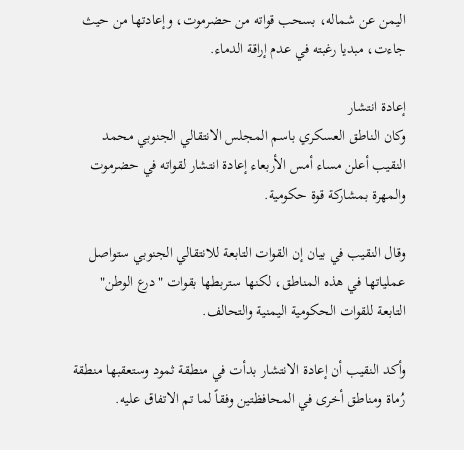اليمن عن شماله، بسحب قواته من حضرموت، وإعادتها من حيث جاءت، مبديا رغبته في عدم إراقة الدماء.

إعادة انتشار
وكان الناطق العسكري باسم المجلس الانتقالي الجنوبي محمد النقيب أعلن مساء أمس الأربعاء إعادة انتشار لقواته في حضرموت والمهرة بمشاركة قوة حكومية.

وقال النقيب في بيان إن القوات التابعة للانتقالي الجنوبي ستواصل عملياتها في هذه المناطق، لكنها ستربطها بقوات "درع الوطن" التابعة للقوات الحكومية اليمنية والتحالف.

وأكد النقيب أن إعادة الانتشار بدأت في منطقة ثمود وستعقبها منطقة رُماة ومناطق أخرى في المحافظتين وفقاً لما تم الاتفاق عليه.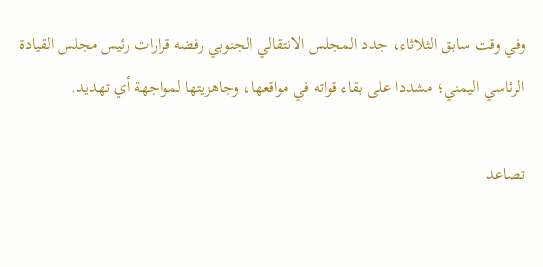وفي وقت سابق الثلاثاء، جدد المجلس الانتقالي الجنوبي رفضه قرارات رئيس مجلس القيادة الرئاسي اليمني؛ مشددا على بقاء قواته في مواقعها، وجاهزيتها لمواجهة أي تهديد.

تصاعد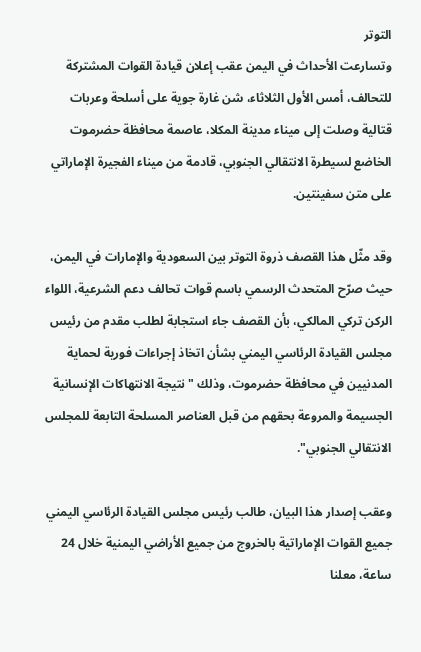التوتر
وتسارعت الأحداث في اليمن عقب إعلان قيادة القوات المشتركة للتحالف، أمس الأول الثلاثاء، شن غارة جوية على أسلحة وعربات قتالية وصلت إلى ميناء مدينة المكلا، عاصمة محافظة حضرموت الخاضع لسيطرة الانتقالي الجنوبي، قادمة من ميناء الفجيرة الإماراتي على متن سفينتين.

وقد مثّل هذا القصف ذروة التوتر بين السعودية والإمارات في اليمن، حيث صرّح المتحدث الرسمي باسم قوات تحالف دعم الشرعية، اللواء الركن تركي المالكي، بأن القصف جاء استجابة لطلب مقدم من رئيس مجلس القيادة الرئاسي اليمني بشأن اتخاذ إجراءات فورية لحماية المدنيين في محافظة حضرموت، وذلك "نتيجة الانتهاكات الإنسانية الجسيمة والمروعة بحقهم من قبل العناصر المسلحة التابعة للمجلس الانتقالي الجنوبي".

وعقب إصدار هذا البيان، طالب رئيس مجلس القيادة الرئاسي اليمني جميع القوات الإماراتية بالخروج من جميع الأراضي اليمنية خلال 24 ساعة، معلنا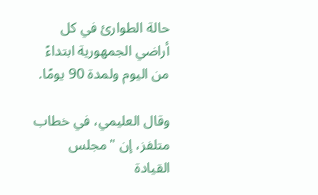حالة الطوارئ في كل أراضي الجمهورية ابتداءً من اليوم ولمدة 90 يومًا.

وقال العليمي، في خطاب متلفز، إن "مجلس القيادة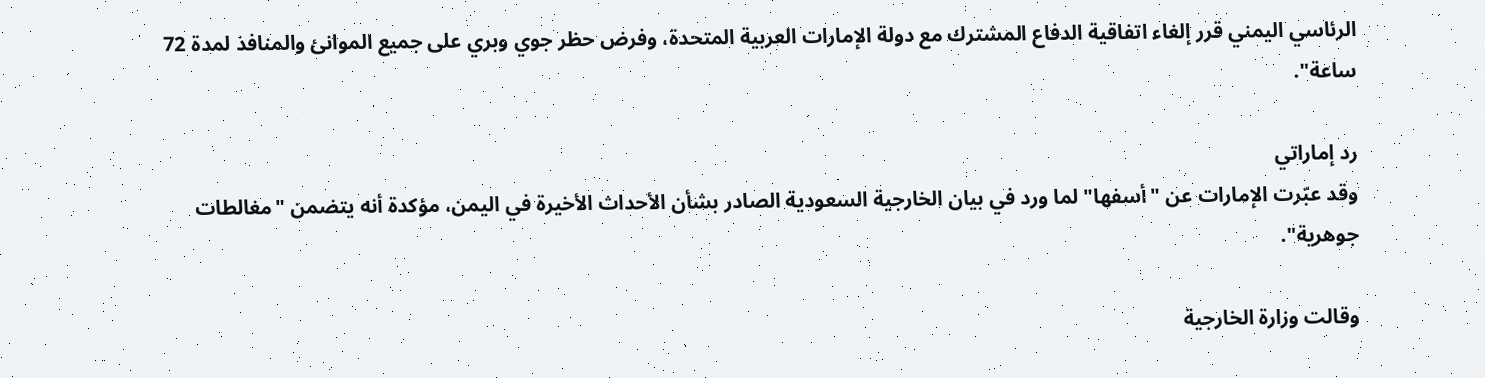الرئاسي اليمني قرر إلغاء اتفاقية الدفاع المشترك مع دولة الإمارات العربية المتحدة، وفرض حظر جوي وبري على جميع الموانئ والمنافذ لمدة 72 ساعة".

رد إماراتي
وقد عبّرت الإمارات عن "أسفها" لما ورد في بيان الخارجية السعودية الصادر بشأن الأحداث الأخيرة في اليمن، مؤكدة أنه يتضمن "مغالطات جوهرية".

وقالت وزارة الخارجية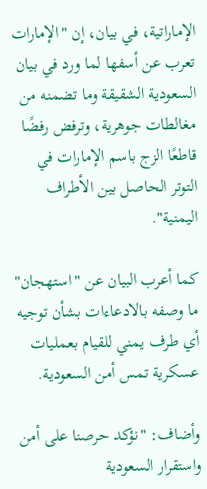الإماراتية، في بيان، إن "الإمارات تعرب عن أسفها لما ورد في بيان السعودية الشقيقة وما تضمنه من مغالطات جوهرية، وترفض رفضًا قاطعًا الزج باسم الإمارات في التوتر الحاصل بين الأطراف اليمنية".

كما أعرب البيان عن "استهجان" ما وصفه بالادعاءات بشأن توجيه أي طرف يمني للقيام بعمليات عسكرية تمس أمن السعودية.

وأضاف: "نؤكد حرصنا على أمن واستقرار السعودية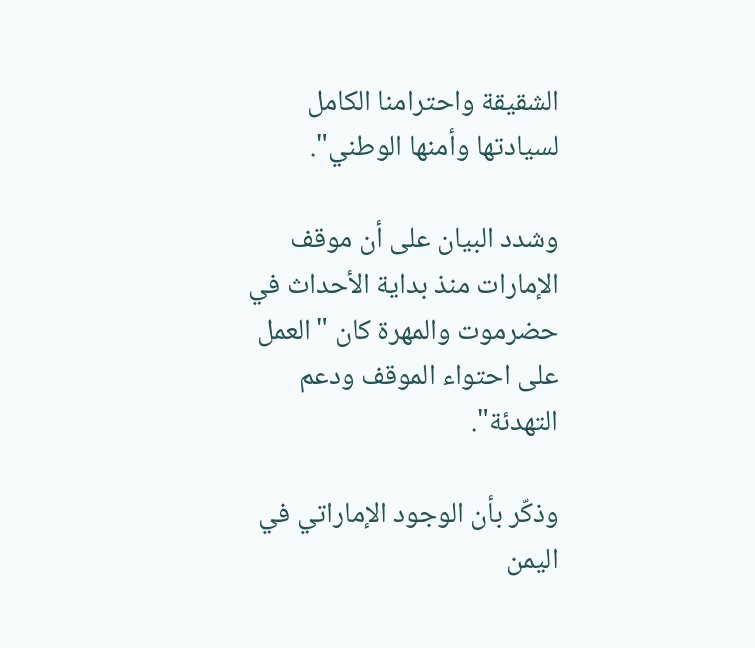الشقيقة واحترامنا الكامل لسيادتها وأمنها الوطني".

وشدد البيان على أن موقف الإمارات منذ بداية الأحداث في حضرموت والمهرة كان "العمل على احتواء الموقف ودعم التهدئة".

وذكّر بأن الوجود الإماراتي في اليمن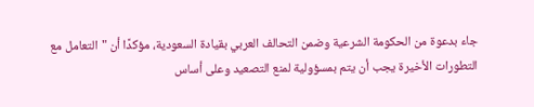جاء بدعوة من الحكومة الشرعية وضمن التحالف العربي بقيادة السعودية، مؤكدًا أن "التعامل مع التطورات الأخيرة يجب أن يتم بمسؤولية لمنع التصعيد وعلى أساس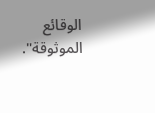الوقائع الموثوقة".